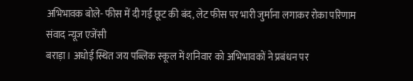अभिभावक बोले- फीस में दी गई छूट की बंद, लेट फीस पर भारी जुर्माना लगाकर रोका परिणाम
संवाद न्यूज एजेंसी
बराड़ा। अधोई स्थित जय पब्लिक स्कूल में शनिवार को अभिभावकों ने प्रबंधन पर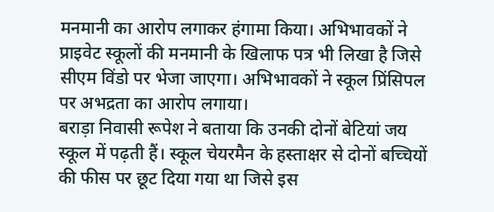मनमानी का आरोप लगाकर हंगामा किया। अभिभावकों ने प्राइवेट स्कूलों की मनमानी के खिलाफ पत्र भी लिखा है जिसे सीएम विंडो पर भेजा जाएगा। अभिभावकों ने स्कूल प्रिंसिपल पर अभद्रता का आरोप लगाया।
बराड़ा निवासी रूपेश ने बताया कि उनकी दोनों बेटियां जय स्कूल में पढ़ती हैं। स्कूल चेयरमैन के हस्ताक्षर से दोनों बच्चियों की फीस पर छूट दिया गया था जिसे इस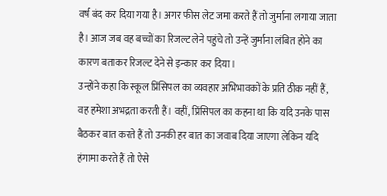वर्ष बंद कर दिया गया है। अगर फीस लेट जमा करते हैं तो जुर्माना लगाया जाता है। आज जब वह बच्चों का रिजल्ट लेने पहुंचे तो उन्हें जुर्माना लंबित होने का कारण बताकर रिजल्ट देने से इन्कार कर दिया।
उन्होंने कहा कि स्कूल प्रिंसिपल का व्यवहार अभिभावकों के प्रति ठीक नहीं हैं, वह हमेशा अभद्रता करती हैं। वहीं, प्रिंसिपल का कहना था कि यदि उनके पास बैठकर बात करते हैं तो उनकी हर बात का जवाब दिया जाएगा लेकिन यदि हंगामा करते हैं तो ऐसे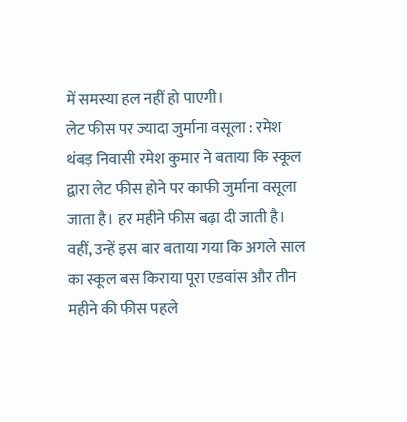में समस्या हल नहीं हो पाएगी।
लेट फीस पर ज्यादा जुर्माना वसूला : रमेश
थंबड़ निवासी रमेश कुमार ने बताया कि स्कूल द्वारा लेट फीस होने पर काफी जुर्माना वसूला जाता है। हर महीने फीस बढ़ा दी जाती है। वहीं, उन्हें इस बार बताया गया कि अगले साल का स्कूल बस किराया पूरा एडवांस और तीन महीने की फीस पहले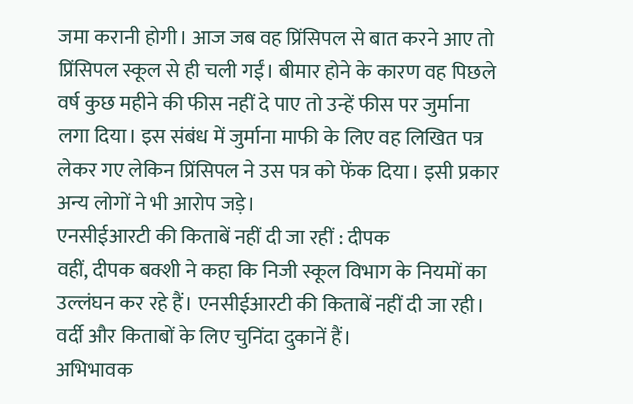जमा करानी होगी। आज जब वह प्रिंसिपल से बात करने आए तो प्रिंसिपल स्कूल से ही चली गईं। बीमार होने के कारण वह पिछले वर्ष कुछ महीने की फीस नहीं दे पाए तो उन्हें फीस पर जुर्माना लगा दिया। इस संबंध में जुर्माना माफी के लिए वह लिखित पत्र लेकर गए लेकिन प्रिंसिपल ने उस पत्र को फेंक दिया। इसी प्रकार अन्य लोगों ने भी आरोप जड़े।
एनसीईआरटी की किताबें नहीं दी जा रहीं : दीपक
वहीं, दीपक बक्शी ने कहा कि निजी स्कूल विभाग के नियमों का उल्लंघन कर रहे हैं। एनसीईआरटी की किताबें नहीं दी जा रही। वर्दी और किताबों के लिए चुनिंदा दुकानें हैं।
अभिभावक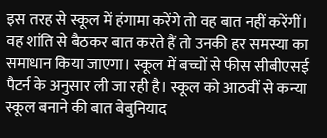इस तरह से स्कूल में हंगामा करेंगे तो वह बात नहीं करेंगीं। वह शांति से बैठकर बात करते हैं तो उनकी हर समस्या का समाधान किया जाएगा। स्कूल में बच्चों से फीस सीबीएसई पैटर्न के अनुसार ली जा रही है। स्कूल को आठवीं से कन्या स्कूल बनाने की बात बेबुनियाद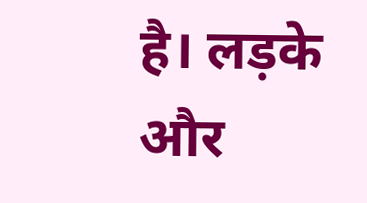है। लड़के और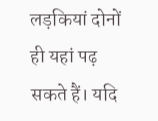लड़कियां दोनों ही यहां पढ़ सकते हैं। यदि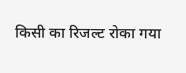किसी का रिजल्ट रोका गया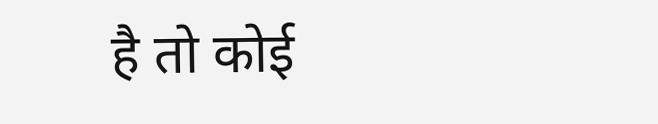है तो कोई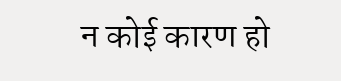न कोई कारण हो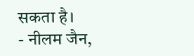सकता है।
- नीलम जैन,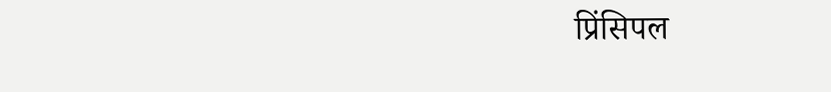प्रिंसिपल